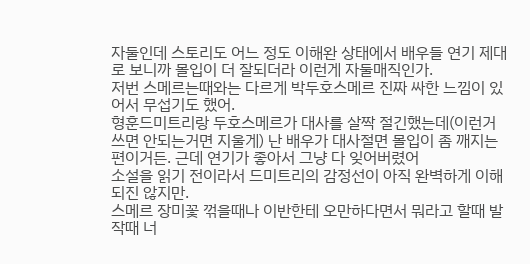자둘인데 스토리도 어느 정도 이해완 상태에서 배우들 연기 제대로 보니까 몰입이 더 잘되더라 이런게 자둘매직인가.
저번 스메르는때와는 다르게 박두호스메르 진짜 싸한 느낌이 있어서 무섭기도 했어.
형훈드미트리랑 두호스메르가 대사를 살짝 절긴했는데(이런거 쓰면 안되는거면 지울게) 난 배우가 대사절면 몰입이 좀 깨지는 편이거든. 근데 연기가 좋아서 그냥 다 잊어버렸어
소설을 읽기 전이라서 드미트리의 감정선이 아직 완벽하게 이해되진 않지만.
스메르 장미꽃 꺾을때나 이반한테 오만하다면서 뭐라고 할때 발작때 너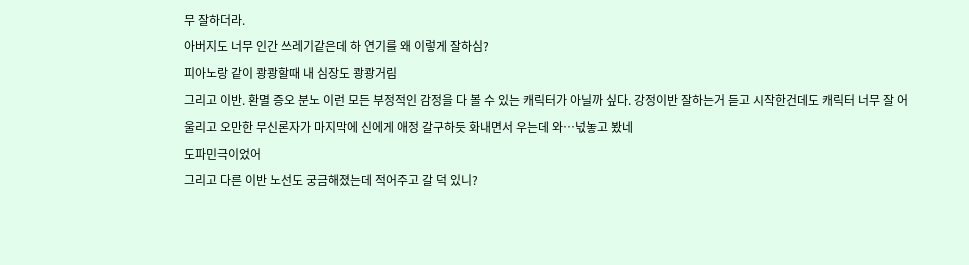무 잘하더라.
아버지도 너무 인간 쓰레기같은데 하 연기를 왜 이렇게 잘하심?
피아노랑 같이 쾅쾅할때 내 심장도 쾅쾅거림
그리고 이반. 환멸 증오 분노 이런 모든 부정적인 감정을 다 볼 수 있는 캐릭터가 아닐까 싶다. 강정이반 잘하는거 듣고 시작한건데도 캐릭터 너무 잘 어울리고 오만한 무신론자가 마지막에 신에게 애정 갈구하듯 화내면서 우는데 와…넋놓고 봤네
도파민극이었어
그리고 다른 이반 노선도 궁금해졌는데 적어주고 갈 덕 있니?